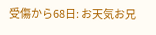受傷から68日: お天気お兄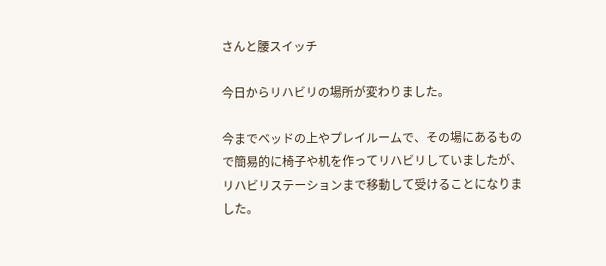さんと腰スイッチ

今日からリハビリの場所が変わりました。

今までベッドの上やプレイルームで、その場にあるもので簡易的に椅子や机を作ってリハビリしていましたが、リハビリステーションまで移動して受けることになりました。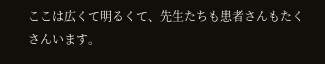ここは広くて明るくて、先生たちも患者さんもたくさんいます。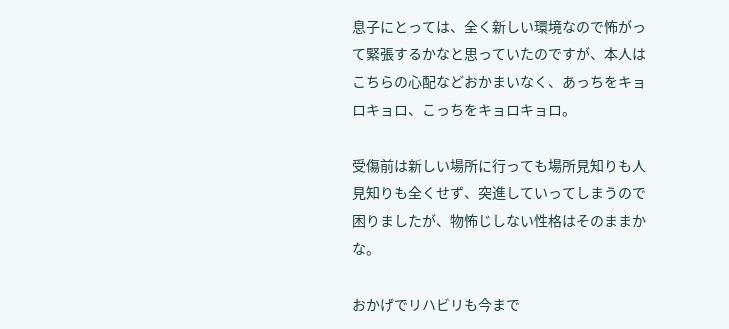息子にとっては、全く新しい環境なので怖がって緊張するかなと思っていたのですが、本人はこちらの心配などおかまいなく、あっちをキョロキョロ、こっちをキョロキョロ。

受傷前は新しい場所に行っても場所見知りも人見知りも全くせず、突進していってしまうので困りましたが、物怖じしない性格はそのままかな。

おかげでリハビリも今まで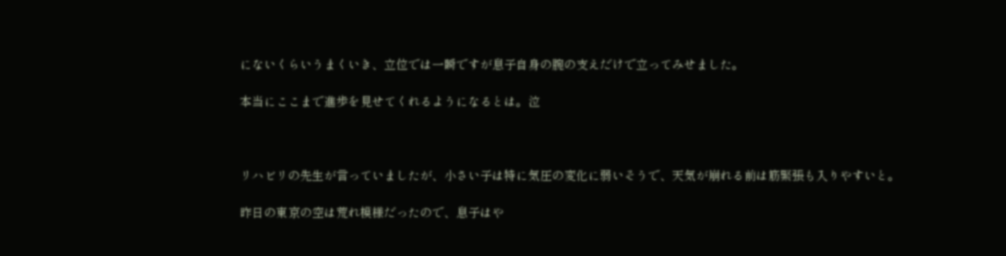にないくらいうまくいき、立位では一瞬ですが息子自身の腕の支えだけで立ってみせました。

本当にここまで進歩を見せてくれるようになるとは。泣



リハビリの先生が言っていましたが、小さい子は特に気圧の変化に弱いそうで、天気が崩れる前は筋緊張も入りやすいと。

昨日の東京の空は荒れ模様だったので、息子はや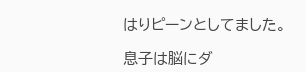はりピーンとしてました。

息子は脳にダ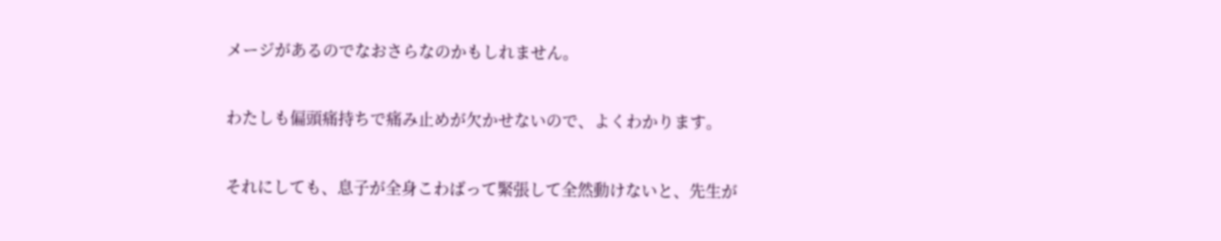メージがあるのでなおさらなのかもしれません。

わたしも偏頭痛持ちで痛み止めが欠かせないので、よくわかります。

それにしても、息子が全身こわばって緊張して全然動けないと、先生が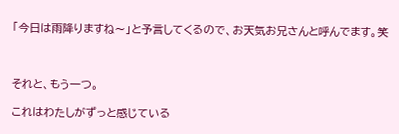「今日は雨降りますね〜」と予言してくるので、お天気お兄さんと呼んでます。笑



それと、もう一つ。

これはわたしがずっと感じている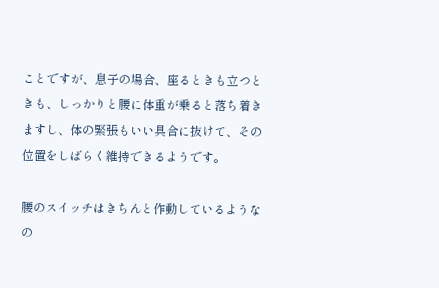ことですが、息子の場合、座るときも立つときも、しっかりと腰に体重が乗ると落ち着きますし、体の緊張もいい具合に抜けて、その位置をしばらく維持できるようです。

腰のスイッチはきちんと作動しているようなの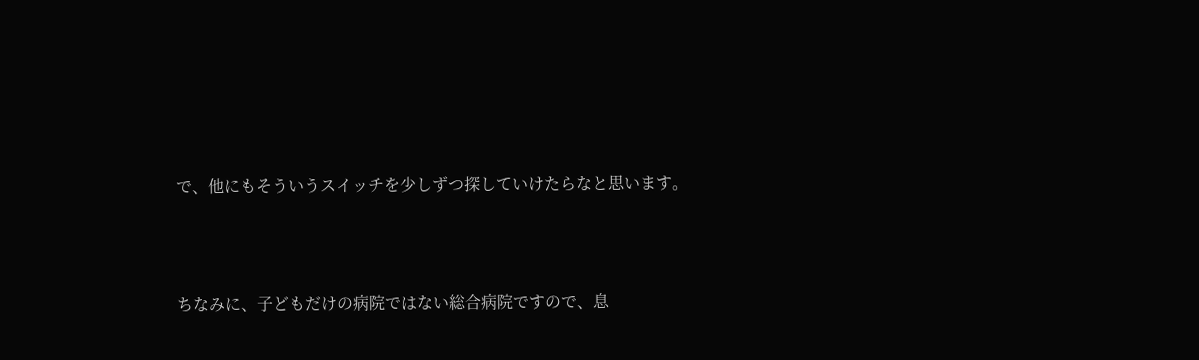で、他にもそういうスイッチを少しずつ探していけたらなと思います。



ちなみに、子どもだけの病院ではない総合病院ですので、息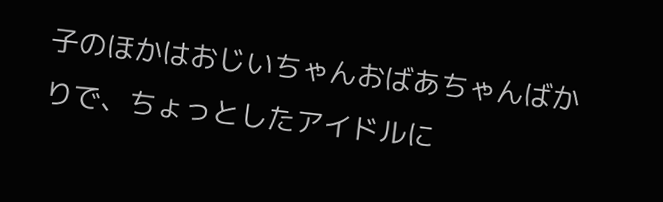子のほかはおじいちゃんおばあちゃんばかりで、ちょっとしたアイドルに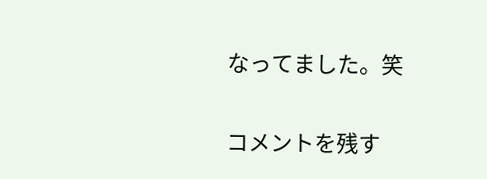なってました。笑

コメントを残す